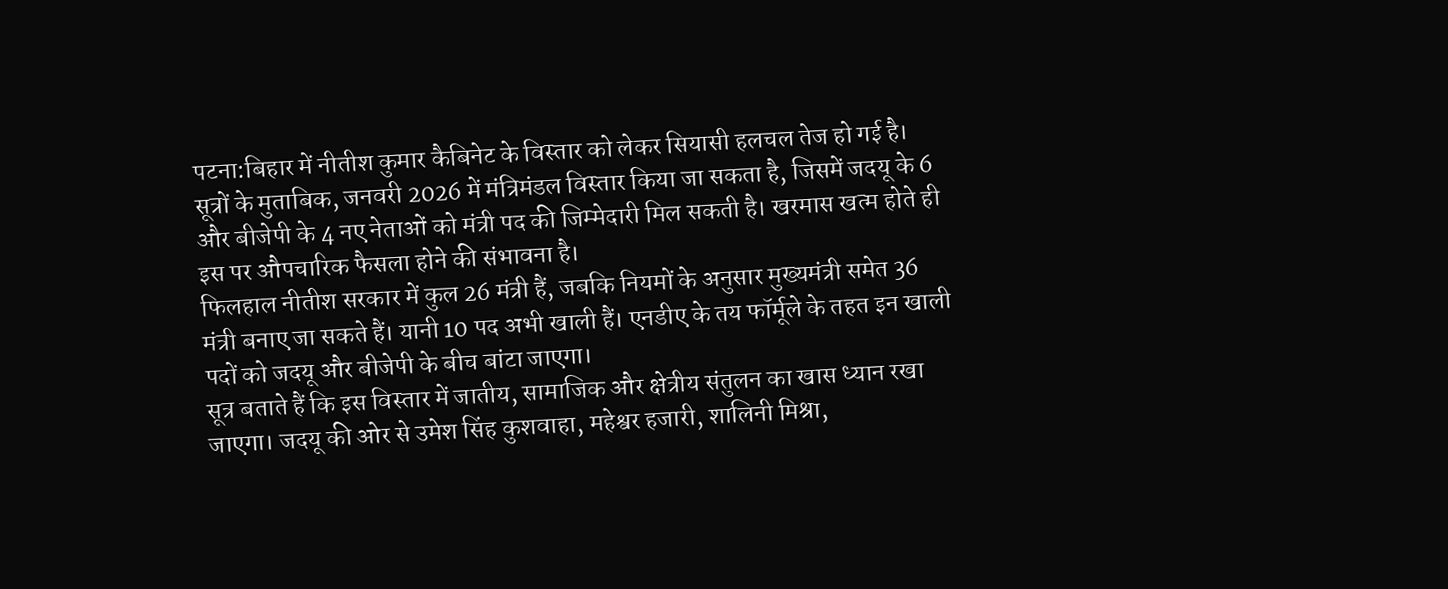पटना:बिहार में नीतीश कुमार कैबिनेट के विस्तार को लेकर सियासी हलचल तेज हो गई है। सूत्रों के मुताबिक, जनवरी 2026 में मंत्रिमंडल विस्तार किया जा सकता है, जिसमें जदयू के 6 और बीजेपी के 4 नए नेताओं को मंत्री पद की जिम्मेदारी मिल सकती है। खरमास खत्म होते ही इस पर औपचारिक फैसला होने की संभावना है।
फिलहाल नीतीश सरकार में कुल 26 मंत्री हैं, जबकि नियमों के अनुसार मुख्यमंत्री समेत 36 मंत्री बनाए जा सकते हैं। यानी 10 पद अभी खाली हैं। एनडीए के तय फॉर्मूले के तहत इन खाली पदों को जदयू और बीजेपी के बीच बांटा जाएगा।
सूत्र बताते हैं कि इस विस्तार में जातीय, सामाजिक और क्षेत्रीय संतुलन का खास ध्यान रखा जाएगा। जदयू की ओर से उमेश सिंह कुशवाहा, महेश्वर हजारी, शालिनी मिश्रा,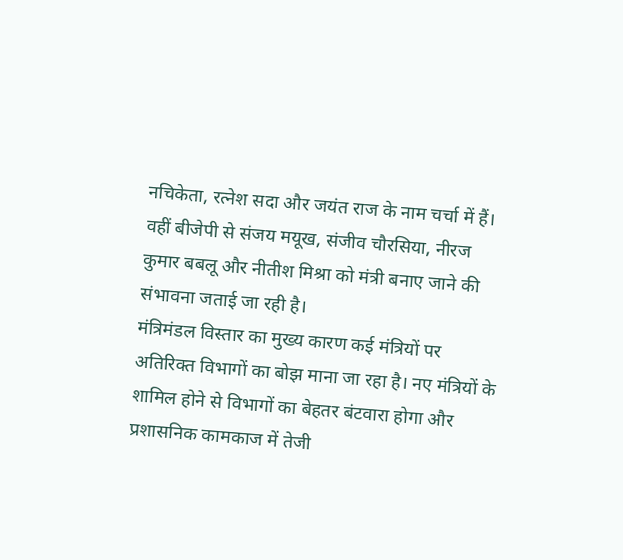नचिकेता, रत्नेश सदा और जयंत राज के नाम चर्चा में हैं। वहीं बीजेपी से संजय मयूख, संजीव चौरसिया, नीरज कुमार बबलू और नीतीश मिश्रा को मंत्री बनाए जाने की संभावना जताई जा रही है।
मंत्रिमंडल विस्तार का मुख्य कारण कई मंत्रियों पर अतिरिक्त विभागों का बोझ माना जा रहा है। नए मंत्रियों के शामिल होने से विभागों का बेहतर बंटवारा होगा और प्रशासनिक कामकाज में तेजी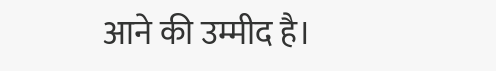आने की उम्मीद है।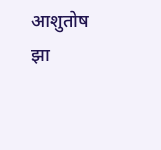आशुतोष झा